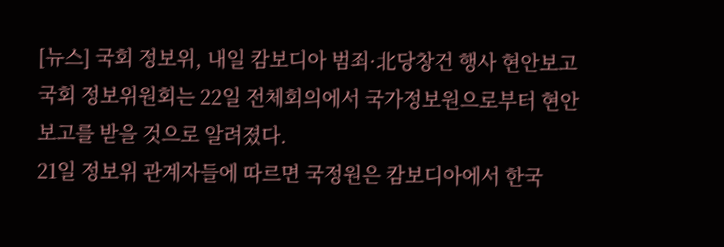[뉴스] 국회 정보위, 내일 캄보디아 범죄·北당창건 행사 현안보고
국회 정보위원회는 22일 전체회의에서 국가정보원으로부터 현안 보고를 받을 것으로 알려졌다.
21일 정보위 관계자들에 따르면 국정원은 캄보디아에서 한국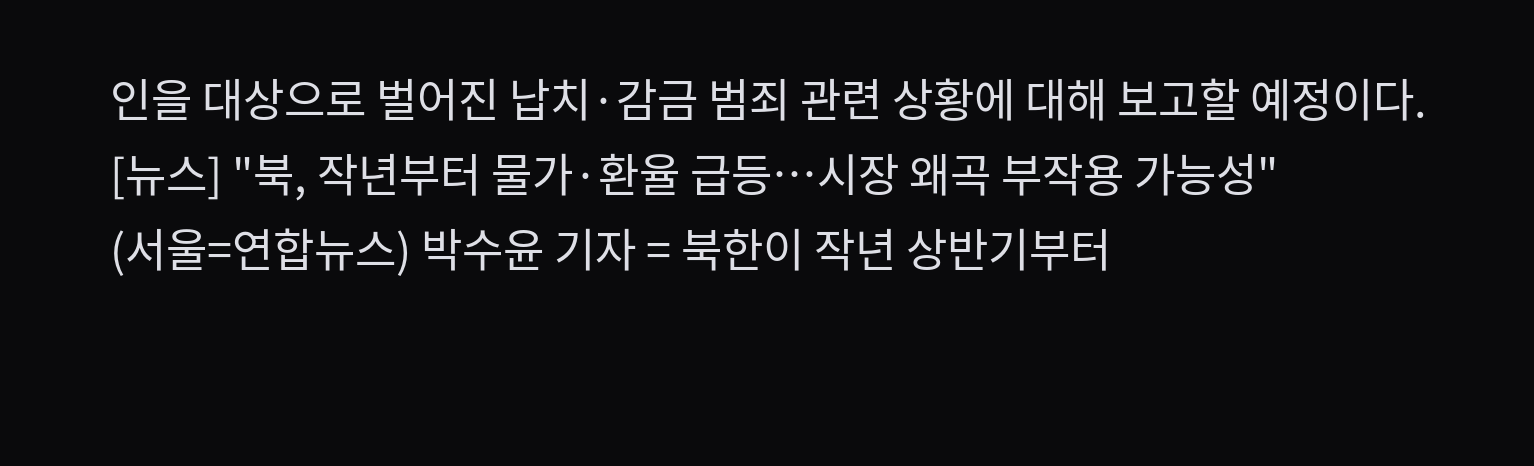인을 대상으로 벌어진 납치·감금 범죄 관련 상황에 대해 보고할 예정이다.
[뉴스] "북, 작년부터 물가·환율 급등…시장 왜곡 부작용 가능성"
(서울=연합뉴스) 박수윤 기자 = 북한이 작년 상반기부터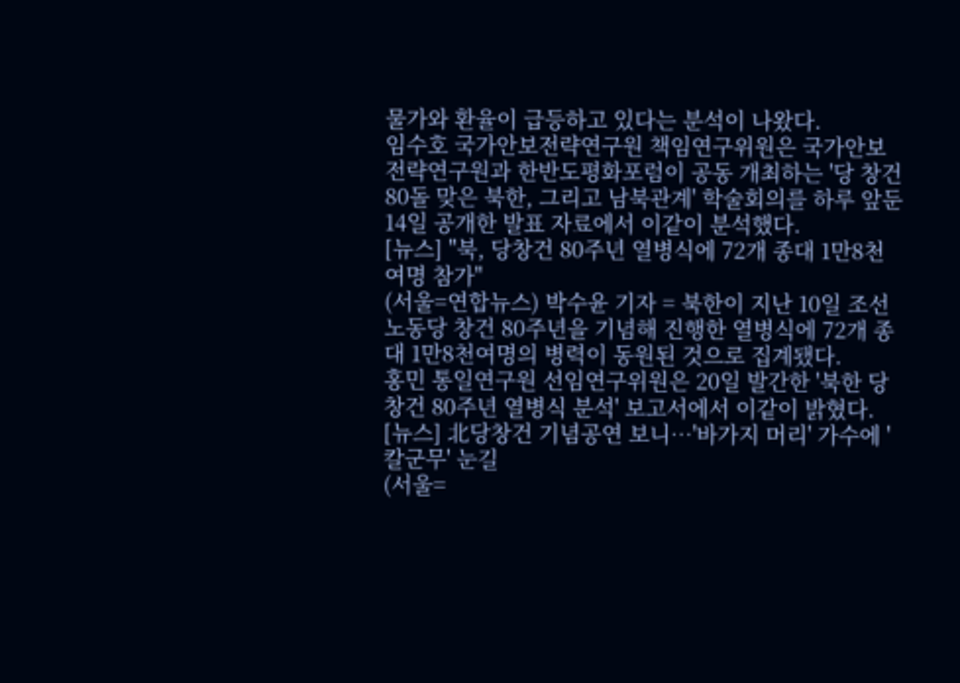물가와 환율이 급등하고 있다는 분석이 나왔다.
임수호 국가안보전략연구원 책임연구위원은 국가안보전략연구원과 한반도평화포럼이 공동 개최하는 '당 창건 80돌 맞은 북한, 그리고 남북관계' 학술회의를 하루 앞둔 14일 공개한 발표 자료에서 이같이 분석했다.
[뉴스] "북, 당창건 80주년 열병식에 72개 종대 1만8천여명 참가"
(서울=연합뉴스) 박수윤 기자 = 북한이 지난 10일 조선노동당 창건 80주년을 기념해 진행한 열병식에 72개 종대 1만8천여명의 병력이 동원된 것으로 집계됐다.
홍민 통일연구원 선임연구위원은 20일 발간한 '북한 당창건 80주년 열병식 분석' 보고서에서 이같이 밝혔다.
[뉴스] 北당창건 기념공연 보니…'바가지 머리' 가수에 '칼군무' 눈길
(서울=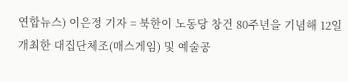연합뉴스) 이은정 기자 = 북한이 노동당 창건 80주년을 기념해 12일 개최한 대집단체조(매스게임) 및 예술공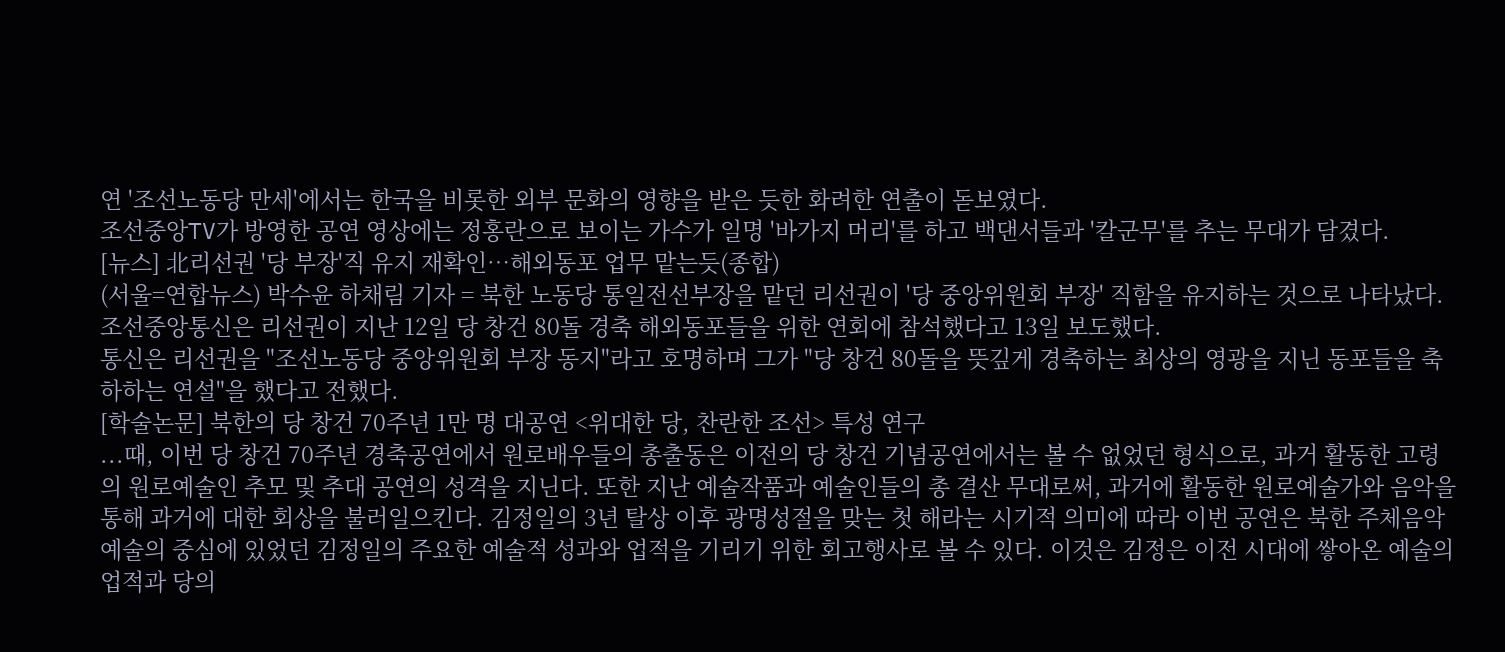연 '조선노동당 만세'에서는 한국을 비롯한 외부 문화의 영향을 받은 듯한 화려한 연출이 돋보였다.
조선중앙TV가 방영한 공연 영상에는 정홍란으로 보이는 가수가 일명 '바가지 머리'를 하고 백댄서들과 '칼군무'를 추는 무대가 담겼다.
[뉴스] 北리선권 '당 부장'직 유지 재확인…해외동포 업무 맡는듯(종합)
(서울=연합뉴스) 박수윤 하채림 기자 = 북한 노동당 통일전선부장을 맡던 리선권이 '당 중앙위원회 부장' 직함을 유지하는 것으로 나타났다.
조선중앙통신은 리선권이 지난 12일 당 창건 80돌 경축 해외동포들을 위한 연회에 참석했다고 13일 보도했다.
통신은 리선권을 "조선노동당 중앙위원회 부장 동지"라고 호명하며 그가 "당 창건 80돌을 뜻깊게 경축하는 최상의 영광을 지닌 동포들을 축하하는 연설"을 했다고 전했다.
[학술논문] 북한의 당 창건 70주년 1만 명 대공연 <위대한 당, 찬란한 조선> 특성 연구
...때, 이번 당 창건 70주년 경축공연에서 원로배우들의 총출동은 이전의 당 창건 기념공연에서는 볼 수 없었던 형식으로, 과거 활동한 고령의 원로예술인 추모 및 추대 공연의 성격을 지닌다. 또한 지난 예술작품과 예술인들의 총 결산 무대로써, 과거에 활동한 원로예술가와 음악을 통해 과거에 대한 회상을 불러일으킨다. 김정일의 3년 탈상 이후 광명성절을 맞는 첫 해라는 시기적 의미에 따라 이번 공연은 북한 주체음악예술의 중심에 있었던 김정일의 주요한 예술적 성과와 업적을 기리기 위한 회고행사로 볼 수 있다. 이것은 김정은 이전 시대에 쌓아온 예술의 업적과 당의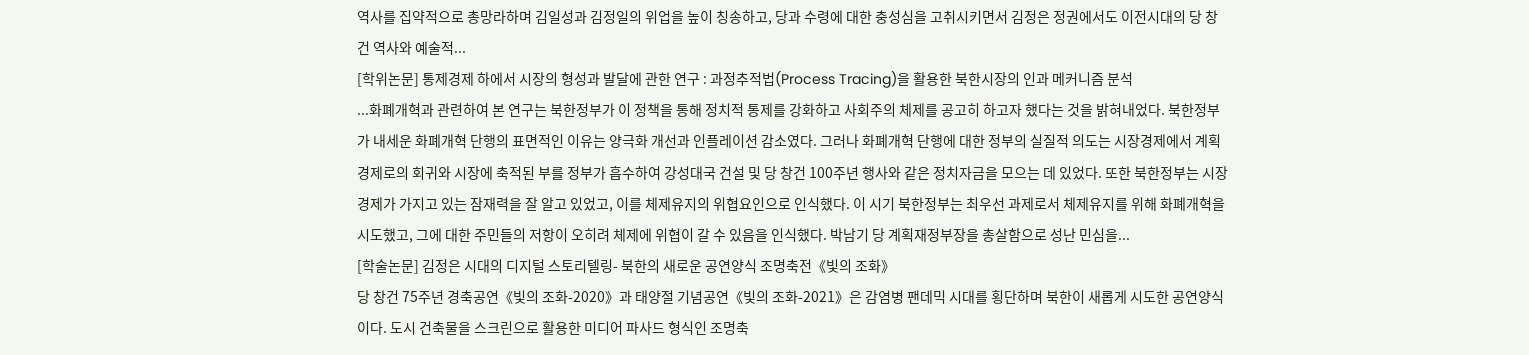역사를 집약적으로 총망라하며 김일성과 김정일의 위업을 높이 칭송하고, 당과 수령에 대한 충성심을 고취시키면서 김정은 정권에서도 이전시대의 당 창건 역사와 예술적...
[학위논문] 통제경제 하에서 시장의 형성과 발달에 관한 연구 : 과정추적법(Process Tracing)을 활용한 북한시장의 인과 메커니즘 분석
...화폐개혁과 관련하여 본 연구는 북한정부가 이 정책을 통해 정치적 통제를 강화하고 사회주의 체제를 공고히 하고자 했다는 것을 밝혀내었다. 북한정부가 내세운 화폐개혁 단행의 표면적인 이유는 양극화 개선과 인플레이션 감소였다. 그러나 화폐개혁 단행에 대한 정부의 실질적 의도는 시장경제에서 계획경제로의 회귀와 시장에 축적된 부를 정부가 흡수하여 강성대국 건설 및 당 창건 100주년 행사와 같은 정치자금을 모으는 데 있었다. 또한 북한정부는 시장경제가 가지고 있는 잠재력을 잘 알고 있었고, 이를 체제유지의 위협요인으로 인식했다. 이 시기 북한정부는 최우선 과제로서 체제유지를 위해 화폐개혁을 시도했고, 그에 대한 주민들의 저항이 오히려 체제에 위협이 갈 수 있음을 인식했다. 박남기 당 계획재정부장을 총살함으로 성난 민심을...
[학술논문] 김정은 시대의 디지털 스토리텔링- 북한의 새로운 공연양식 조명축전《빛의 조화》
당 창건 75주년 경축공연《빛의 조화-2020》과 태양절 기념공연《빛의 조화-2021》은 감염병 팬데믹 시대를 횡단하며 북한이 새롭게 시도한 공연양식이다. 도시 건축물을 스크린으로 활용한 미디어 파사드 형식인 조명축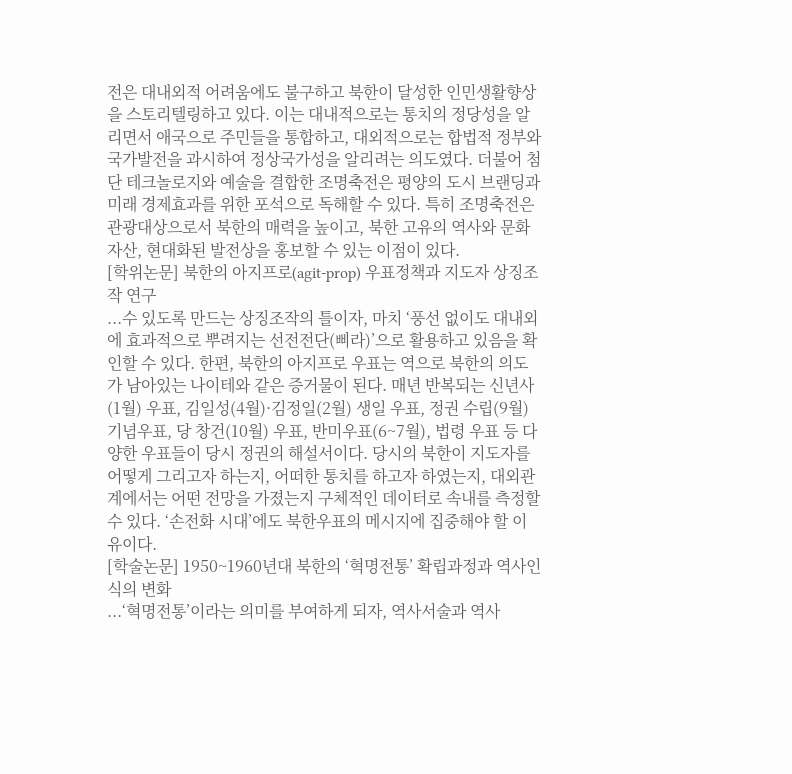전은 대내외적 어려움에도 불구하고 북한이 달성한 인민생활향상을 스토리텔링하고 있다. 이는 대내적으로는 통치의 정당성을 알리면서 애국으로 주민들을 통합하고, 대외적으로는 합법적 정부와 국가발전을 과시하여 정상국가성을 알리려는 의도였다. 더불어 첨단 테크놀로지와 예술을 결합한 조명축전은 평양의 도시 브랜딩과 미래 경제효과를 위한 포석으로 독해할 수 있다. 특히 조명축전은 관광대상으로서 북한의 매력을 높이고, 북한 고유의 역사와 문화자산, 현대화된 발전상을 홍보할 수 있는 이점이 있다.
[학위논문] 북한의 아지프로(agit-prop) 우표정책과 지도자 상징조작 연구
...수 있도록 만드는 상징조작의 틀이자, 마치 ‘풍선 없이도 대내외에 효과적으로 뿌려지는 선전전단(삐라)’으로 활용하고 있음을 확인할 수 있다. 한편, 북한의 아지프로 우표는 역으로 북한의 의도가 남아있는 나이테와 같은 증거물이 된다. 매년 반복되는 신년사(1월) 우표, 김일성(4월)·김정일(2월) 생일 우표, 정권 수립(9월) 기념우표, 당 창건(10월) 우표, 반미우표(6~7월), 법령 우표 등 다양한 우표들이 당시 정권의 해설서이다. 당시의 북한이 지도자를 어떻게 그리고자 하는지, 어떠한 통치를 하고자 하였는지, 대외관계에서는 어떤 전망을 가졌는지 구체적인 데이터로 속내를 측정할 수 있다. ‘손전화 시대’에도 북한우표의 메시지에 집중해야 할 이유이다.
[학술논문] 1950~1960년대 북한의 ‘혁명전통’ 확립과정과 역사인식의 변화
...‘혁명전통’이라는 의미를 부여하게 되자, 역사서술과 역사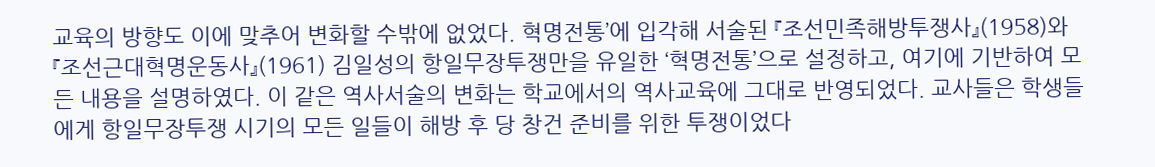교육의 방향도 이에 맞추어 변화할 수밖에 없었다. 혁명전통’에 입각해 서술된 『조선민족해방투쟁사』(1958)와 『조선근대혁명운동사』(1961) 김일성의 항일무장투쟁만을 유일한 ‘혁명전통’으로 설정하고, 여기에 기반하여 모든 내용을 설명하였다. 이 같은 역사서술의 변화는 학교에서의 역사교육에 그대로 반영되었다. 교사들은 학생들에게 항일무장투쟁 시기의 모든 일들이 해방 후 당 창건 준비를 위한 투쟁이었다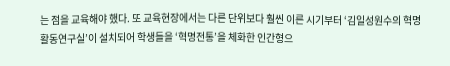는 점을 교육해야 했다. 또 교육현장에서는 다른 단위보다 훨씬 이른 시기부터 ‘김일성원수의 혁명활동연구실’이 설치되어 학생들을 ‘혁명전통’을 체화한 인간형으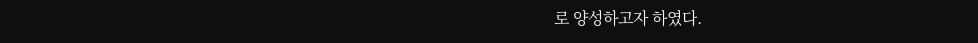로 양성하고자 하였다.